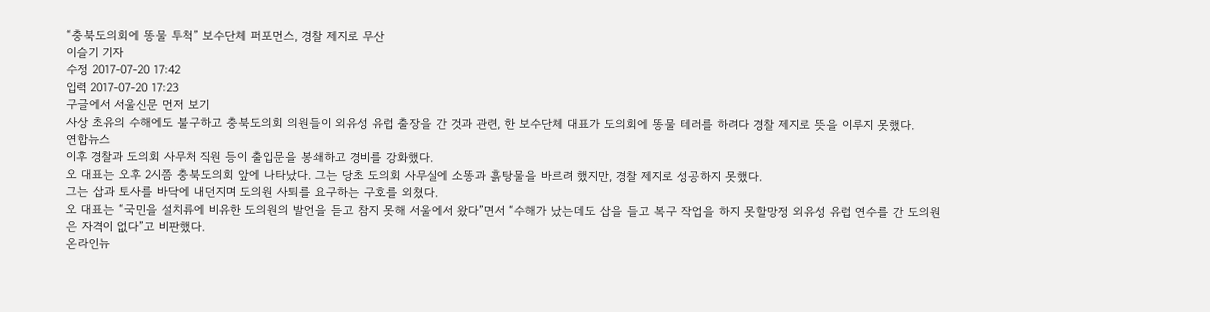“충북도의회에 똥물 투척” 보수단체 퍼포먼스, 경찰 제지로 무산
이슬기 기자
수정 2017-07-20 17:42
입력 2017-07-20 17:23
구글에서 서울신문 먼저 보기
사상 초유의 수해에도 불구하고 충북도의회 의원들이 외유성 유럽 출장을 간 것과 관련, 한 보수단체 대표가 도의회에 똥물 테러를 하려다 경찰 제지로 뜻을 이루지 못했다.
연합뉴스
이후 경찰과 도의회 사무처 직원 등이 출입문을 봉쇄하고 경비를 강화했다.
오 대표는 오후 2시쯤 충북도의회 앞에 나타났다. 그는 당초 도의회 사무실에 소똥과 흙탕물을 바르려 했지만, 경찰 제지로 성공하지 못했다.
그는 삽과 토사를 바닥에 내던지며 도의원 사퇴를 요구하는 구호를 외쳤다.
오 대표는 “국민을 설치류에 비유한 도의원의 발언을 듣고 참지 못해 서울에서 왔다”면서 “수해가 났는데도 삽을 들고 복구 작업을 하지 못할망정 외유성 유럽 연수를 간 도의원은 자격이 없다”고 비판했다.
온라인뉴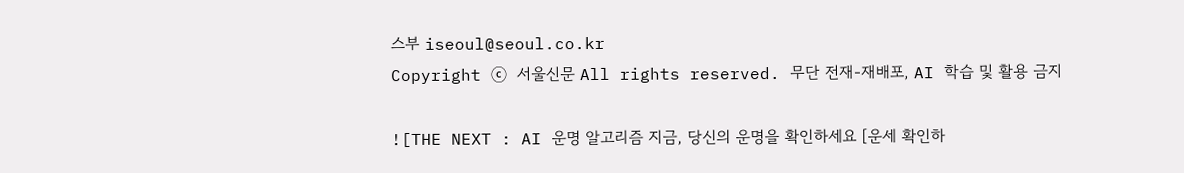스부 iseoul@seoul.co.kr
Copyright ⓒ 서울신문 All rights reserved. 무단 전재-재배포, AI 학습 및 활용 금지

![THE NEXT : AI 운명 알고리즘 지금, 당신의 운명을 확인하세요 [운세 확인하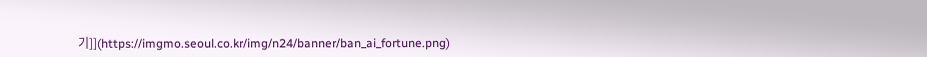기]](https://imgmo.seoul.co.kr/img/n24/banner/ban_ai_fortune.png)